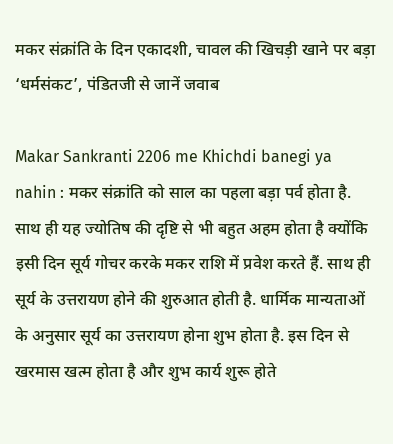मकर संक्रांति के दिन एकादशी, चावल की खिचड़ी खाने पर बड़ा ‘धर्मसंकट’, पंडितजी से जानें जवाब

Makar Sankranti 2206 me Khichdi banegi ya nahin : मकर संक्रांति को साल का पहला बड़ा पर्व होता है. साथ ही यह ज्‍योतिष की दृष्टि से भी बहुत अहम होता है क्‍योंकि इसी दिन सूर्य गोचर करके मकर राशि में प्रवेश करते हैं. साथ ही सूर्य के उत्तरायण होने की शुरुआत होती है. धार्मिक मान्यताओं के अनुसार सूर्य का उत्तरायण होना शुभ होता है. इस दिन से खरमास खत्‍म होता है और शुभ कार्य शुरू होते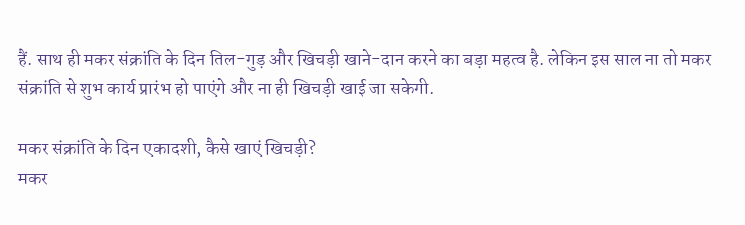हैं. साथ ही मकर संक्रांति के दिन तिल-गुड़ और खिचड़ी खाने-दान करने का बड़ा महत्‍व है. लेकिन इस साल ना तो मकर संक्रांति से शुभ कार्य प्रारंभ हो पाएंगे और ना ही खिचड़ी खाई जा सकेगी.

मकर संक्रांति के दिन एकादशी, कैसे खाएं खिचड़ी?
मकर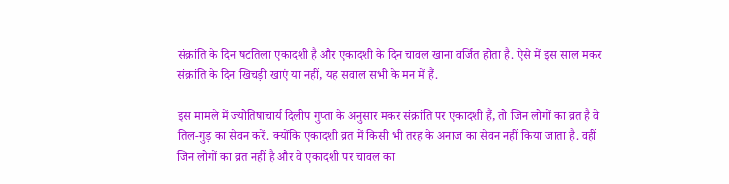संक्रांति के दिन षटतिला एकादशी है और एकादशी के दिन चावल खाना वर्जित होता है. ऐसे में इस साल मकर संक्रांति के दिन खिचड़ी खाएं या नहीं, यह सवाल सभी के मन में हैं.

इस मामले में ज्‍योतिषाचार्य दिलीप गुप्‍ता के अनुसार मकर संक्रांति पर एकादशी हैं, तो जिन लोगों का व्रत है वे तिल-गुड़ का सेवन करें. क्‍योंकि एकादशी व्रत में किसी भी तरह के अनाज का सेवन नहीं किया जाता है. वहीं जिन लोगों का व्रत नहीं है और वे एकादशी पर चावल का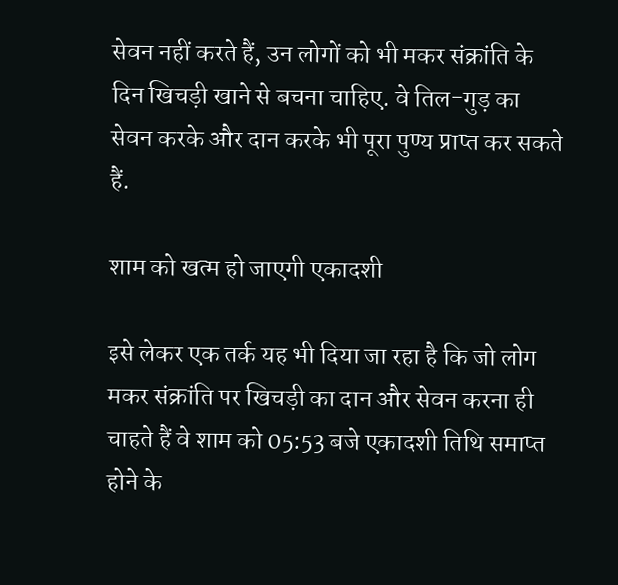सेवन नहीं करते हैं, उन लोगों को भी मकर संक्रांति के दिन खिचड़ी खाने से बचना चाहिए. वे तिल-गुड़ का सेवन करके और दान करके भी पूरा पुण्‍य प्राप्‍त कर सकते हैं.

शाम को खत्‍म हो जाएगी एकादशी

इसे लेकर एक तर्क यह भी दिया जा रहा है कि जो लोग मकर संक्रांति पर खिचड़ी का दान और सेवन करना ही चाहते हैं वे शाम को 05:53 बजे एकादशी तिथि समाप्‍त होने के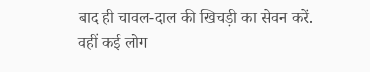बाद ही चावल-दाल की खिचड़ी का सेवन करें. वहीं कई लोग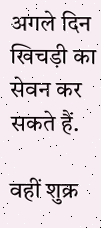अगले दिन खिचड़ी का सेवन कर सकते हैं.

वहीं शुक्र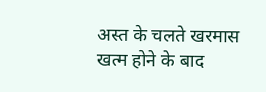अस्‍त के चलते खरमास खत्‍म होने के बाद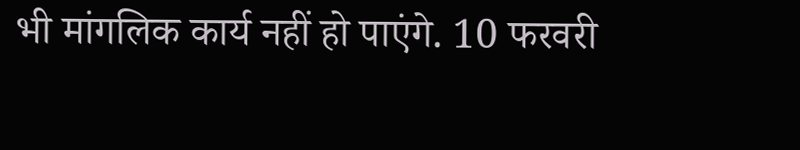भी मांगलिक कार्य नहीं हो पाएंगे. 10 फरवरी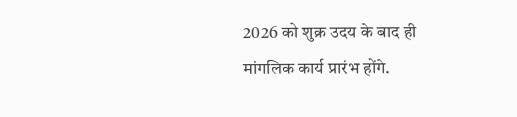2026 को शुक्र उदय के बाद ही मांगलिक कार्य प्रारंभ होंगे.